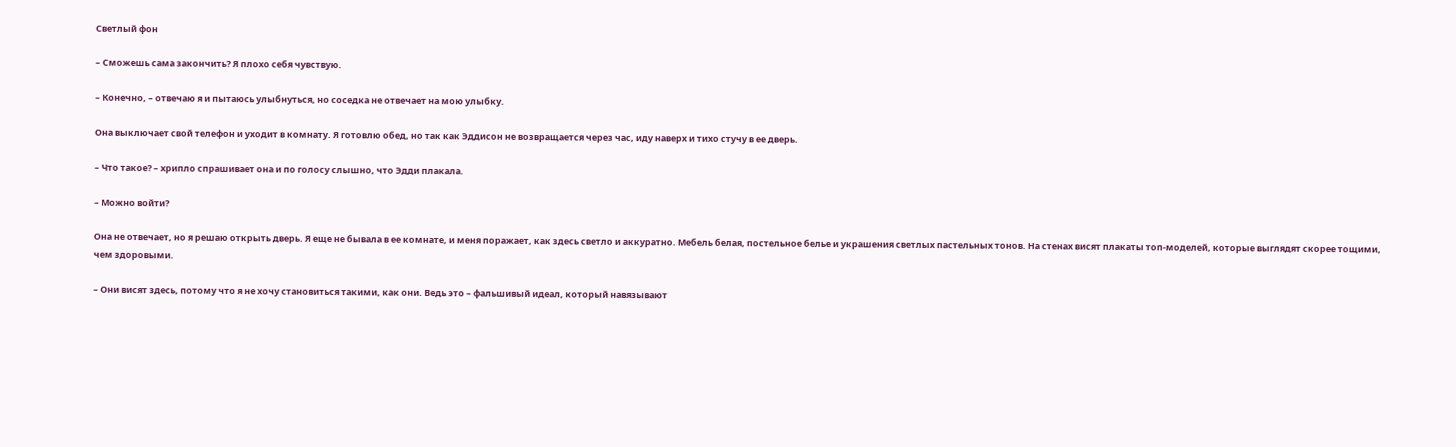Светлый фон

– Сможешь сама закончить? Я плохо себя чувствую.

– Конечно, – отвечаю я и пытаюсь улыбнуться, но соседка не отвечает на мою улыбку.

Она выключает свой телефон и уходит в комнату. Я готовлю обед, но так как Эддисон не возвращается через час, иду наверх и тихо стучу в ее дверь.

– Что такое? – хрипло спрашивает она и по голосу слышно, что Эдди плакала.

– Можно войти?

Она не отвечает, но я решаю открыть дверь. Я еще не бывала в ее комнате, и меня поражает, как здесь светло и аккуратно. Мебель белая, постельное белье и украшения светлых пастельных тонов. На стенах висят плакаты топ-моделей, которые выглядят скорее тощими, чем здоровыми.

– Они висят здесь, потому что я не хочу становиться такими, как они. Ведь это – фальшивый идеал, который навязывают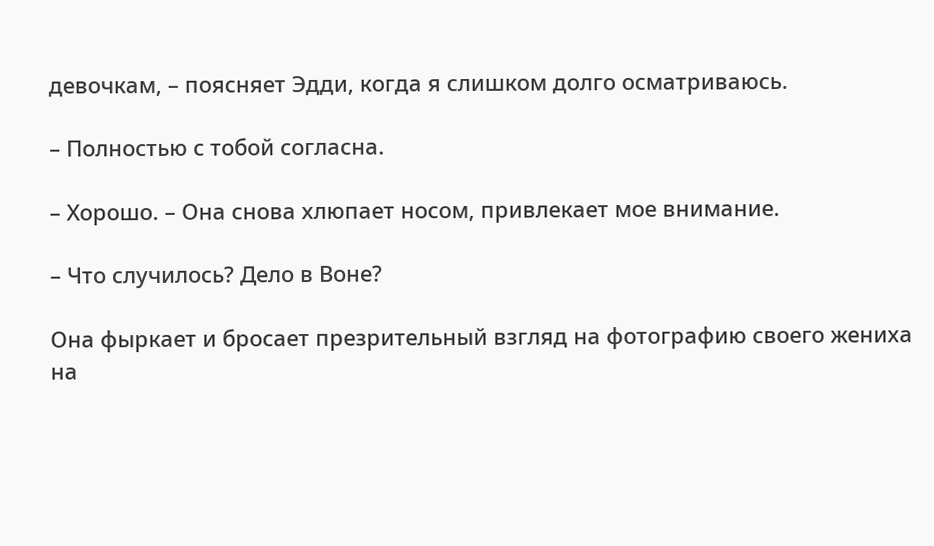девочкам, – поясняет Эдди, когда я слишком долго осматриваюсь.

– Полностью с тобой согласна.

– Хорошо. – Она снова хлюпает носом, привлекает мое внимание.

– Что случилось? Дело в Воне?

Она фыркает и бросает презрительный взгляд на фотографию своего жениха на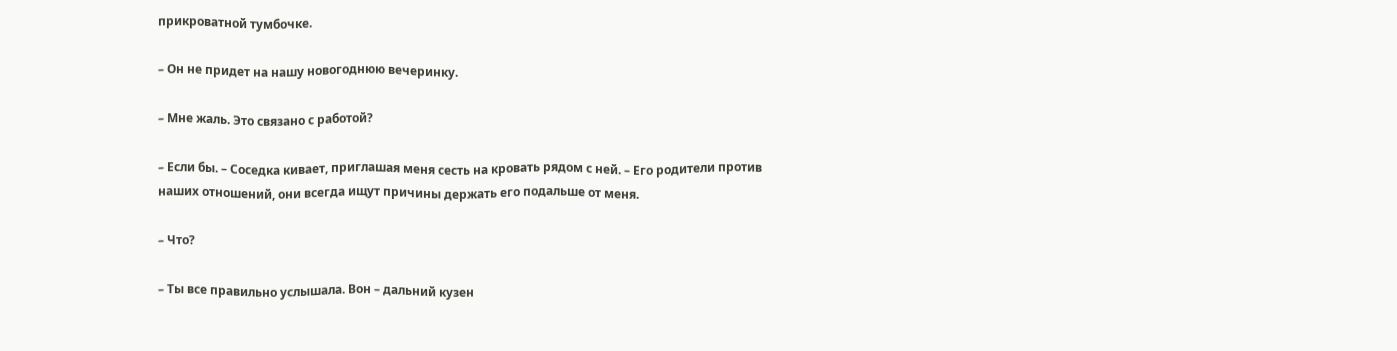прикроватной тумбочке.

– Он не придет на нашу новогоднюю вечеринку.

– Мне жаль. Это связано с работой?

– Если бы. – Соседка кивает, приглашая меня сесть на кровать рядом с ней. – Его родители против наших отношений, они всегда ищут причины держать его подальше от меня.

– Что?

– Ты все правильно услышала. Вон – дальний кузен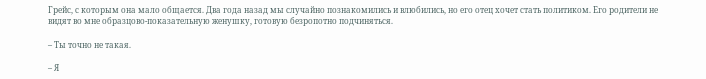Грейс, с которым она мало общается. Два года назад мы случайно познакомились и влюбились, но его отец хочет стать политиком. Его родители не видят во мне образцово-показательную женушку, готовую безропотно подчиняться.

– Ты точно не такая.

– Я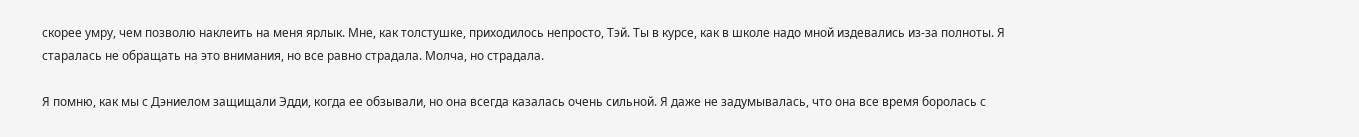скорее умру, чем позволю наклеить на меня ярлык. Мне, как толстушке, приходилось непросто, Тэй. Ты в курсе, как в школе надо мной издевались из-за полноты. Я старалась не обращать на это внимания, но все равно страдала. Молча, но страдала.

Я помню, как мы с Дэниелом защищали Эдди, когда ее обзывали, но она всегда казалась очень сильной. Я даже не задумывалась, что она все время боролась с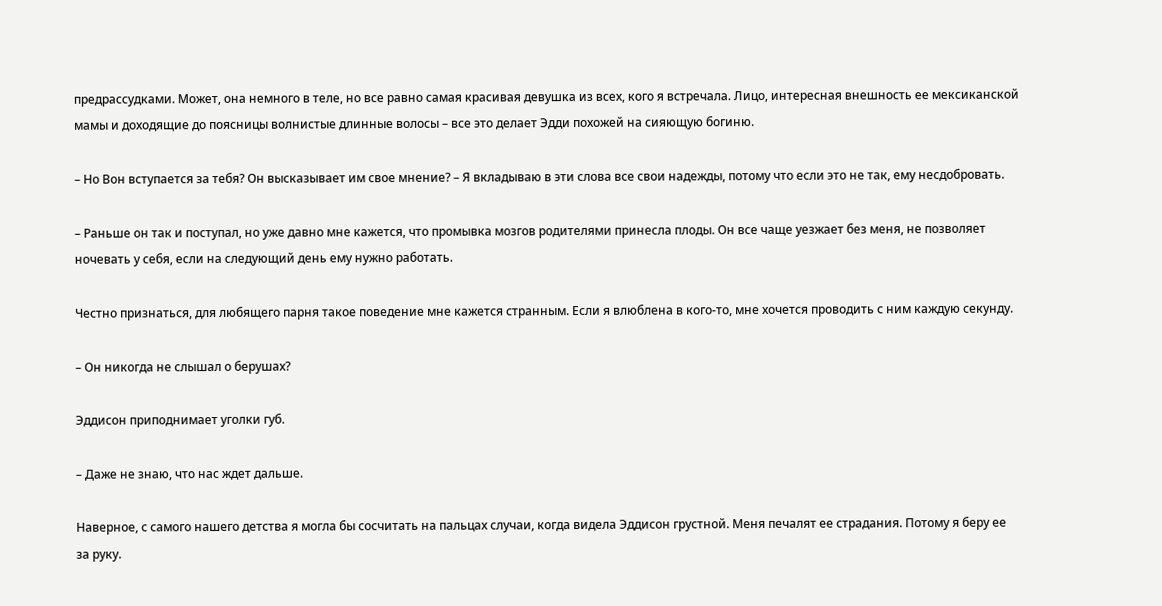предрассудками. Может, она немного в теле, но все равно самая красивая девушка из всех, кого я встречала. Лицо, интересная внешность ее мексиканской мамы и доходящие до поясницы волнистые длинные волосы – все это делает Эдди похожей на сияющую богиню.

– Но Вон вступается за тебя? Он высказывает им свое мнение? – Я вкладываю в эти слова все свои надежды, потому что если это не так, ему несдобровать.

– Раньше он так и поступал, но уже давно мне кажется, что промывка мозгов родителями принесла плоды. Он все чаще уезжает без меня, не позволяет ночевать у себя, если на следующий день ему нужно работать.

Честно признаться, для любящего парня такое поведение мне кажется странным. Если я влюблена в кого-то, мне хочется проводить с ним каждую секунду.

– Он никогда не слышал о берушах?

Эддисон приподнимает уголки губ.

– Даже не знаю, что нас ждет дальше.

Наверное, с самого нашего детства я могла бы сосчитать на пальцах случаи, когда видела Эддисон грустной. Меня печалят ее страдания. Потому я беру ее за руку.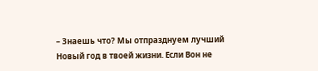– Знаешь что? Мы отпразднуем лучший Новый год в твоей жизни. Если Вон не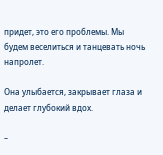придет, это его проблемы. Мы будем веселиться и танцевать ночь напролет.

Она улыбается, закрывает глаза и делает глубокий вдох.

–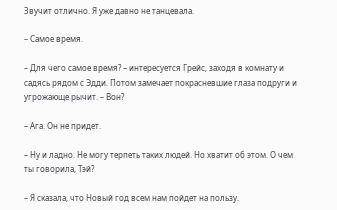Звучит отлично. Я уже давно не танцевала.

– Самое время.

– Для чего самое время? – интересуется Грейс, заходя в комнату и садясь рядом с Эдди. Потом замечает покрасневшие глаза подруги и угрожающе рычит. – Вон?

– Ага. Он не придет.

– Ну и ладно. Не могу терпеть таких людей. Но хватит об этом. О чем ты говорила, Тэй?

– Я сказала, что Новый год всем нам пойдет на пользу.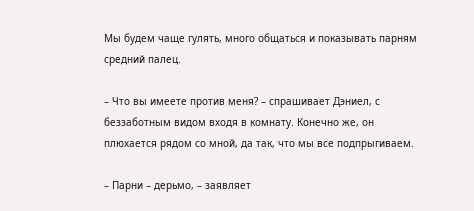Мы будем чаще гулять, много общаться и показывать парням средний палец.

– Что вы имеете против меня? – спрашивает Дэниел, с беззаботным видом входя в комнату. Конечно же, он плюхается рядом со мной, да так, что мы все подпрыгиваем.

– Парни – дерьмо, – заявляет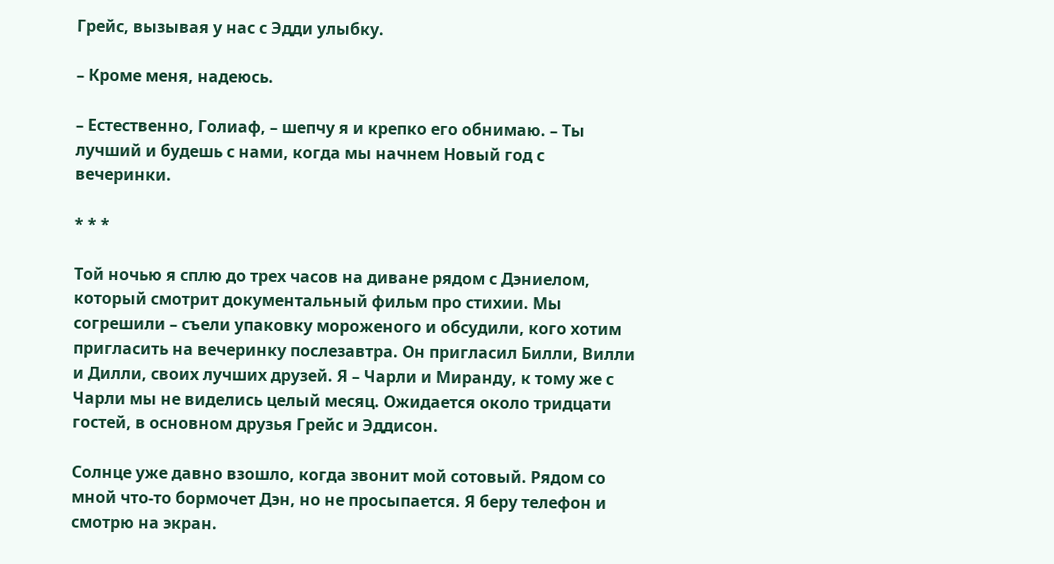Грейс, вызывая у нас с Эдди улыбку.

– Кроме меня, надеюсь.

– Естественно, Голиаф, – шепчу я и крепко его обнимаю. – Ты лучший и будешь с нами, когда мы начнем Новый год с вечеринки.

* * *

Той ночью я сплю до трех часов на диване рядом с Дэниелом, который смотрит документальный фильм про стихии. Мы согрешили – съели упаковку мороженого и обсудили, кого хотим пригласить на вечеринку послезавтра. Он пригласил Билли, Вилли и Дилли, своих лучших друзей. Я – Чарли и Миранду, к тому же с Чарли мы не виделись целый месяц. Ожидается около тридцати гостей, в основном друзья Грейс и Эддисон.

Солнце уже давно взошло, когда звонит мой сотовый. Рядом со мной что-то бормочет Дэн, но не просыпается. Я беру телефон и смотрю на экран.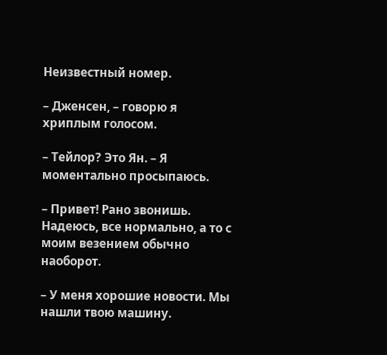Неизвестный номер.

– Дженсен, – говорю я хриплым голосом.

– Тейлор? Это Ян. – Я моментально просыпаюсь.

– Привет! Рано звонишь. Надеюсь, все нормально, а то с моим везением обычно наоборот.

– У меня хорошие новости. Мы нашли твою машину.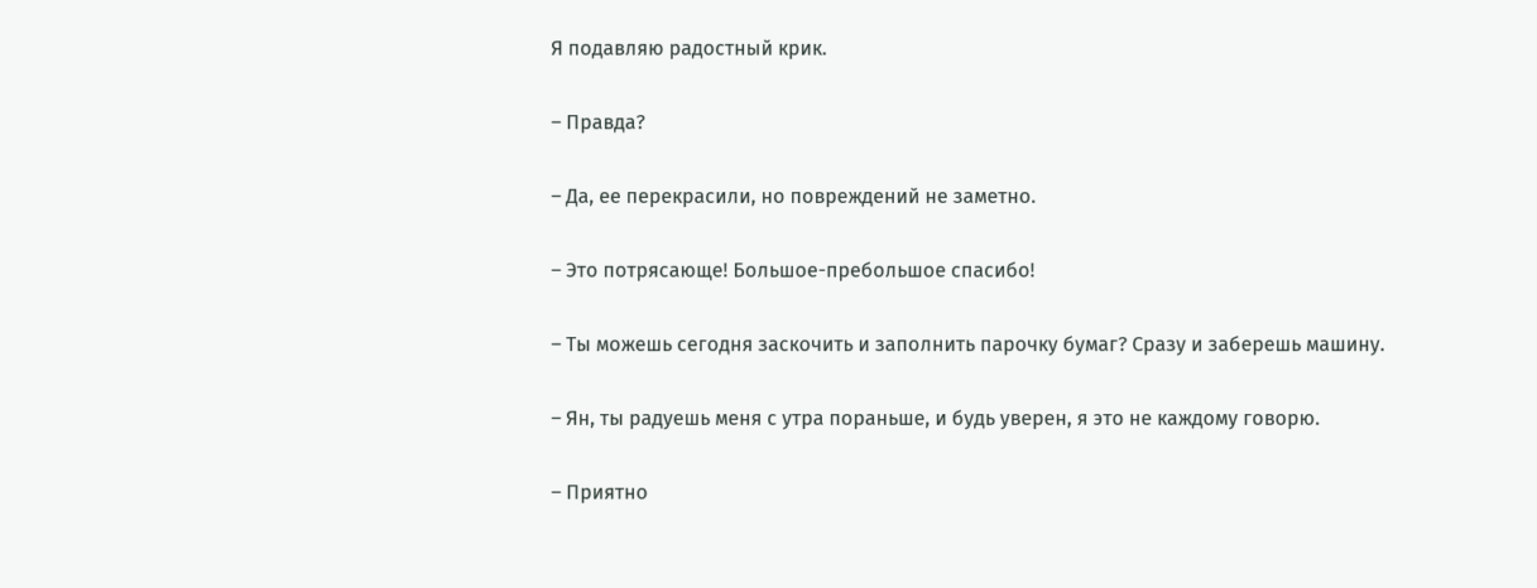Я подавляю радостный крик.

– Правда?

– Да, ее перекрасили, но повреждений не заметно.

– Это потрясающе! Большое-пребольшое спасибо!

– Ты можешь сегодня заскочить и заполнить парочку бумаг? Сразу и заберешь машину.

– Ян, ты радуешь меня с утра пораньше, и будь уверен, я это не каждому говорю.

– Приятно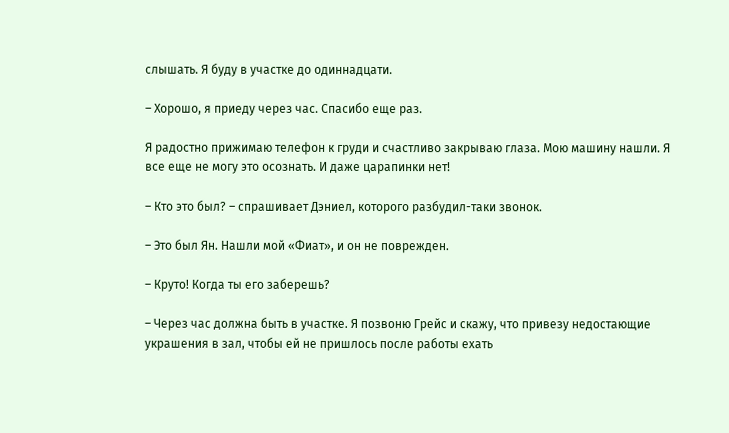слышать. Я буду в участке до одиннадцати.

– Хорошо, я приеду через час. Спасибо еще раз.

Я радостно прижимаю телефон к груди и счастливо закрываю глаза. Мою машину нашли. Я все еще не могу это осознать. И даже царапинки нет!

– Кто это был? – спрашивает Дэниел, которого разбудил-таки звонок.

– Это был Ян. Нашли мой «Фиат», и он не поврежден.

– Круто! Когда ты его заберешь?

– Через час должна быть в участке. Я позвоню Грейс и скажу, что привезу недостающие украшения в зал, чтобы ей не пришлось после работы ехать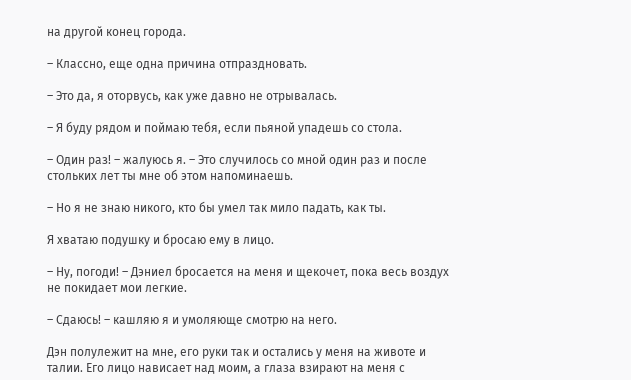на другой конец города.

– Классно, еще одна причина отпраздновать.

– Это да, я оторвусь, как уже давно не отрывалась.

– Я буду рядом и поймаю тебя, если пьяной упадешь со стола.

– Один раз! – жалуюсь я. – Это случилось со мной один раз и после стольких лет ты мне об этом напоминаешь.

– Но я не знаю никого, кто бы умел так мило падать, как ты.

Я хватаю подушку и бросаю ему в лицо.

– Ну, погоди! – Дэниел бросается на меня и щекочет, пока весь воздух не покидает мои легкие.

– Сдаюсь! – кашляю я и умоляюще смотрю на него.

Дэн полулежит на мне, его руки так и остались у меня на животе и талии. Его лицо нависает над моим, а глаза взирают на меня с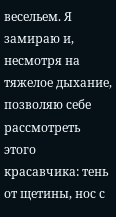весельем. Я замираю и, несмотря на тяжелое дыхание, позволяю себе рассмотреть этого красавчика: тень от щетины, нос с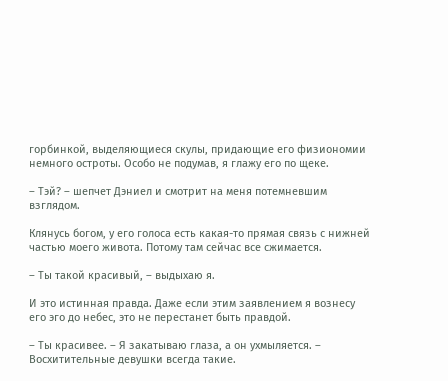горбинкой, выделяющиеся скулы, придающие его физиономии немного остроты. Особо не подумав, я глажу его по щеке.

– Тэй? – шепчет Дэниел и смотрит на меня потемневшим взглядом.

Клянусь богом, у его голоса есть какая-то прямая связь с нижней частью моего живота. Потому там сейчас все сжимается.

– Ты такой красивый, – выдыхаю я.

И это истинная правда. Даже если этим заявлением я вознесу его эго до небес, это не перестанет быть правдой.

– Ты красивее. – Я закатываю глаза, а он ухмыляется. – Восхитительные девушки всегда такие.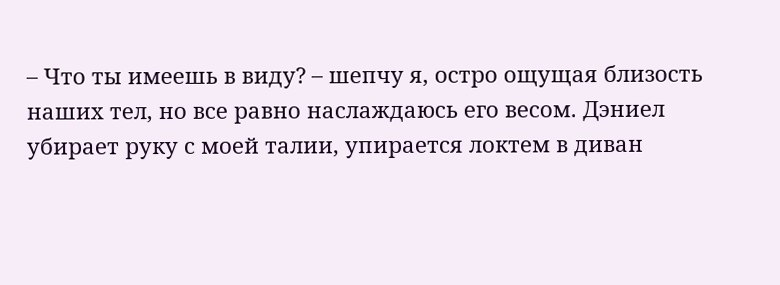– Что ты имеешь в виду? – шепчу я, остро ощущая близость наших тел, но все равно наслаждаюсь его весом. Дэниел убирает руку с моей талии, упирается локтем в диван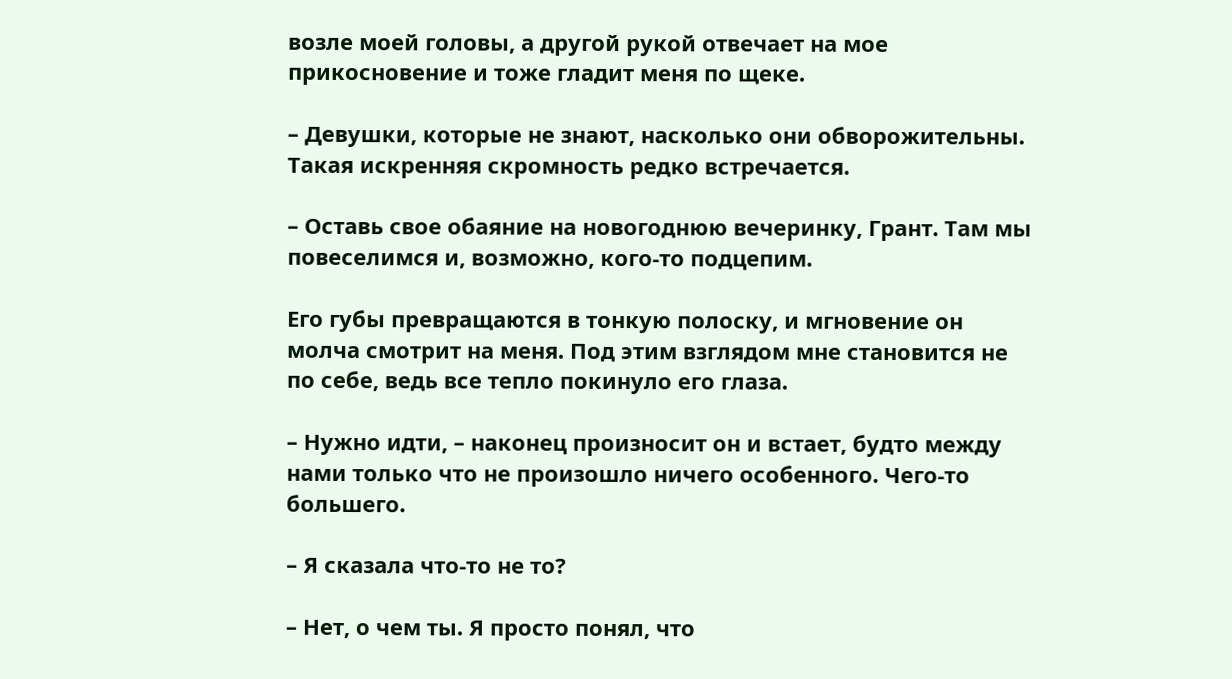возле моей головы, а другой рукой отвечает на мое прикосновение и тоже гладит меня по щеке.

– Девушки, которые не знают, насколько они обворожительны. Такая искренняя скромность редко встречается.

– Оставь свое обаяние на новогоднюю вечеринку, Грант. Там мы повеселимся и, возможно, кого-то подцепим.

Его губы превращаются в тонкую полоску, и мгновение он молча смотрит на меня. Под этим взглядом мне становится не по себе, ведь все тепло покинуло его глаза.

– Нужно идти, – наконец произносит он и встает, будто между нами только что не произошло ничего особенного. Чего-то большего.

– Я сказала что-то не то?

– Нет, о чем ты. Я просто понял, что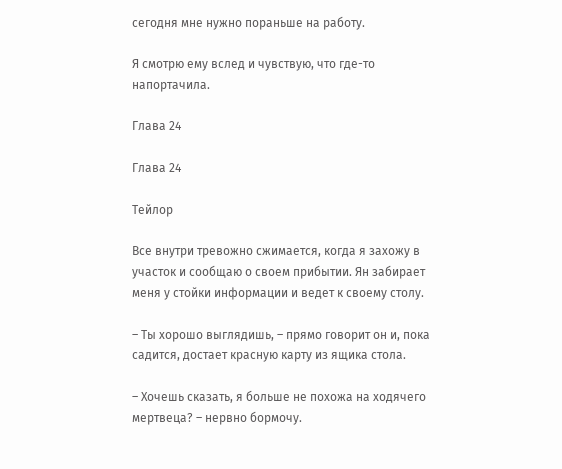сегодня мне нужно пораньше на работу.

Я смотрю ему вслед и чувствую, что где-то напортачила.

Глава 24

Глава 24

Тейлор

Все внутри тревожно сжимается, когда я захожу в участок и сообщаю о своем прибытии. Ян забирает меня у стойки информации и ведет к своему столу.

– Ты хорошо выглядишь, – прямо говорит он и, пока садится, достает красную карту из ящика стола.

– Хочешь сказать, я больше не похожа на ходячего мертвеца? – нервно бормочу.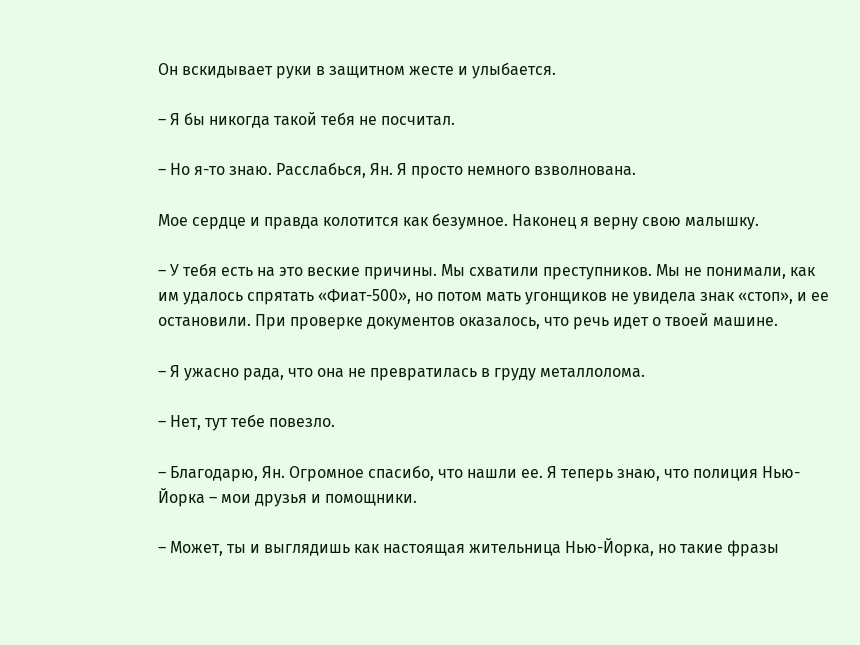Он вскидывает руки в защитном жесте и улыбается.

– Я бы никогда такой тебя не посчитал.

– Но я-то знаю. Расслабься, Ян. Я просто немного взволнована.

Мое сердце и правда колотится как безумное. Наконец я верну свою малышку.

– У тебя есть на это веские причины. Мы схватили преступников. Мы не понимали, как им удалось спрятать «Фиат-500», но потом мать угонщиков не увидела знак «стоп», и ее остановили. При проверке документов оказалось, что речь идет о твоей машине.

– Я ужасно рада, что она не превратилась в груду металлолома.

– Нет, тут тебе повезло.

– Благодарю, Ян. Огромное спасибо, что нашли ее. Я теперь знаю, что полиция Нью-Йорка – мои друзья и помощники.

– Может, ты и выглядишь как настоящая жительница Нью-Йорка, но такие фразы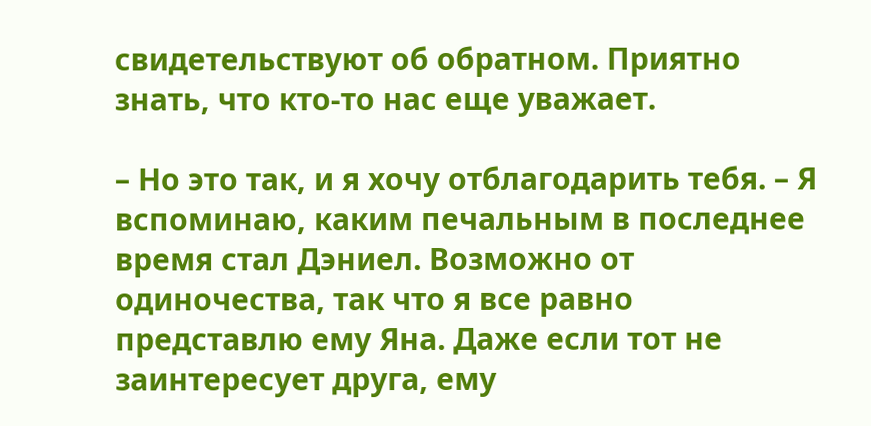свидетельствуют об обратном. Приятно знать, что кто-то нас еще уважает.

– Но это так, и я хочу отблагодарить тебя. – Я вспоминаю, каким печальным в последнее время стал Дэниел. Возможно от одиночества, так что я все равно представлю ему Яна. Даже если тот не заинтересует друга, ему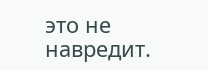это не навредит.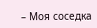– Моя соседка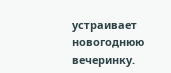устраивает новогоднюю вечеринку.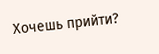Хочешь прийти?